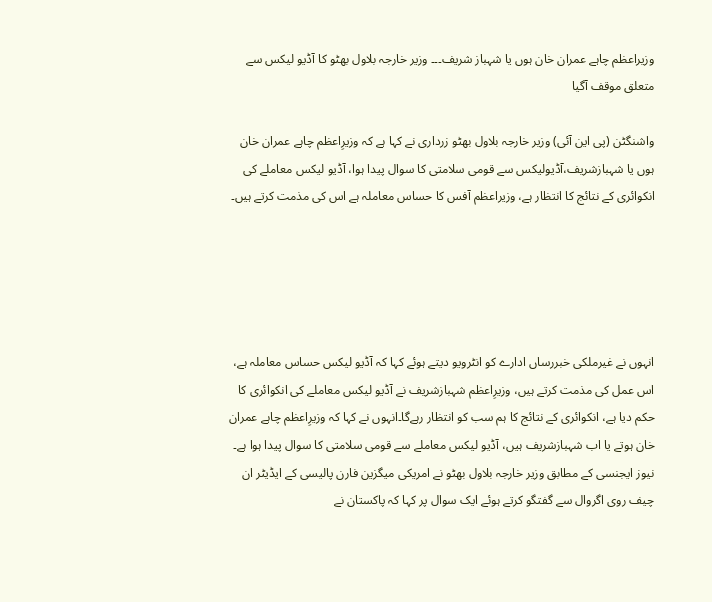وزیراعظم چاہے عمران خان ہوں یا شہباز شریف۔۔۔ وزیر خارجہ بلاول بھٹو کا آڈیو لیکس سے متعلق موقف آگیا

واشنگٹن (پی این آئی) وزیر خارجہ بلاول بھٹو زرداری نے کہا ہے کہ وزیرِاعظم چاہے عمران خان ہوں یا شہبازشریف،آڈیولیکس سے قومی سلامتی کا سوال پیدا ہوا، آڈیو لیکس معاملے کی انکوائری کے نتائج کا انتظار ہے، وزیراعظم آفس کا حساس معاملہ ہے اس کی مذمت کرتے ہیں۔





انہوں نے غیرملکی خبررساں ادارے کو انٹرویو دیتے ہوئے کہا کہ آڈیو لیکس حساس معاملہ ہے، اس عمل کی مذمت کرتے ہیں، وزیرِاعظم شہبازشریف نے آڈیو لیکس معاملے کی انکوائری کا حکم دیا ہے، انکوائری کے نتائج کا ہم سب کو انتظار رہےگا۔انہوں نے کہا کہ وزیرِاعظم چاہے عمران خان ہوتے یا اب شہبازشریف ہیں، آڈیو لیکس معاملے سے قومی سلامتی کا سوال پیدا ہوا ہے۔ نیوز ایجنسی کے مطابق وزیر خارجہ بلاول بھٹو نے امریکی میگزین فارن پالیسی کے ایڈیٹر ان چیف روی اگروال سے گفتگو کرتے ہوئے ایک سوال پر کہا کہ پاکستان نے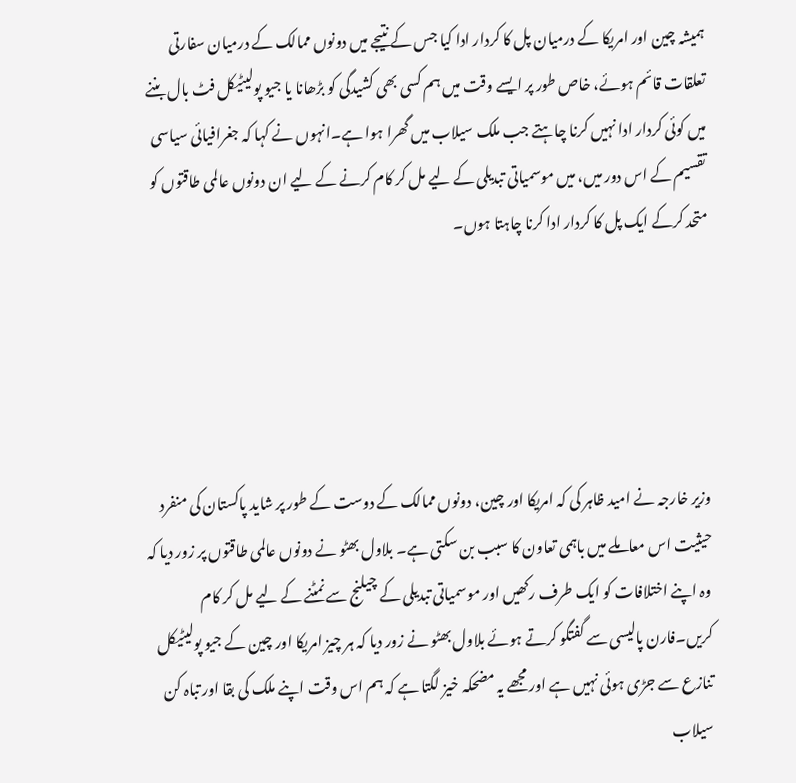ہمیشہ چین اور امریکا کے درمیان پل کا کردار ادا کیا جس کے نتیجے میں دونوں ممالک کے درمیان سفارتی تعلقات قائم ہوئے، خاص طور پر ایسے وقت میں ہم کسی بھی کشیدگی کو بڑھانا یا جیو پولیٹیکل فٹ بال بننے میں کوئی کردار ادا نہیں کرنا چاہتے جب ملک سیلاب میں گھرا ہوا ہے۔انہوں نے کہا کہ جغرافیائی سیاسی تقسیم کے اس دور میں، میں موسمیاتی تبدیلی کے لیے مل کر کام کرنے کے لیے ان دونوں عالمی طاقتوں کو متحد کرکے ایک پل کا کردار ادا کرنا چاہتا ہوں۔





وزیر خارجہ نے امید ظاہر کی کہ امریکا اور چین، دونوں ممالک کے دوست کے طور پر شاید پاکستان کی منفرد حیثیت اس معاملے میں باہمی تعاون کا سبب بن سکتی ہے۔ بلاول بھٹو نے دونوں عالمی طاقتوں پر زور دیا کہ وہ اپنے اختلافات کو ایک طرف رکھیں اور موسمیاتی تبدیلی کے چیلنج سے نمٹنے کے لیے مل کر کام کریں۔فارن پالیسی سے گفتگو کرتے ہوئے بلاول بھٹو نے زور دیا کہ ہر چیز امریکا اور چین کے جیو پولیٹیکل تنازع سے جڑی ہوئی نہیں ہے اور مجھے یہ مضحکہ خیز لگتا ہے کہ ہم اس وقت اپنے ملک کی بقا اور تباہ کن سیلاب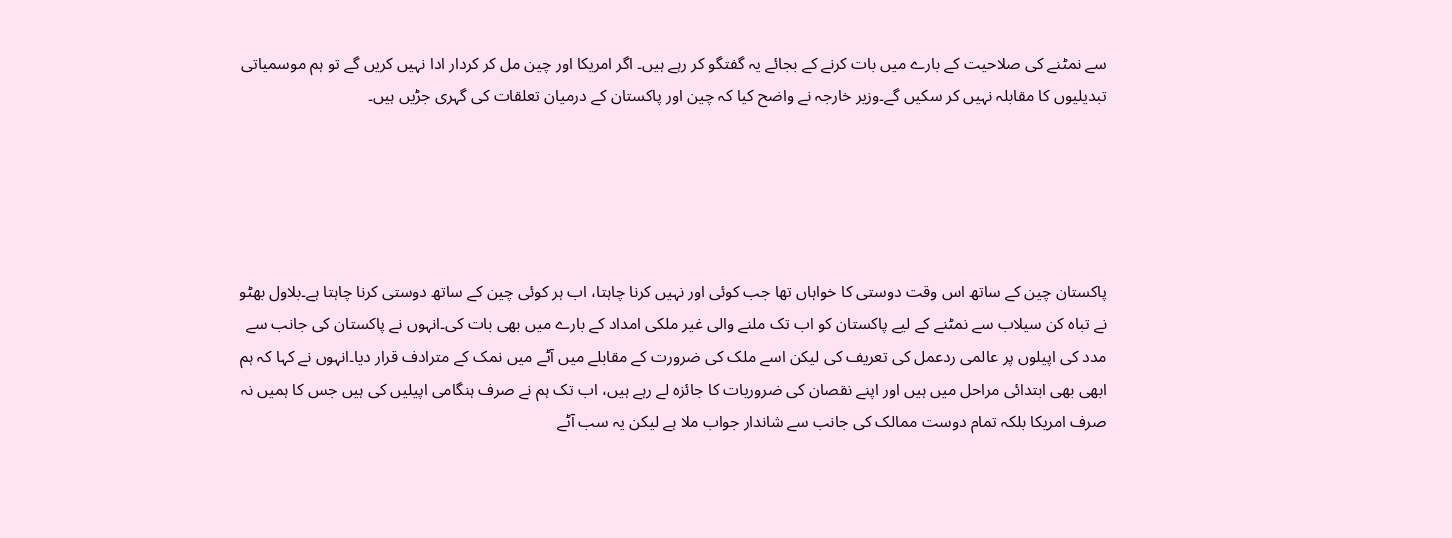سے نمٹنے کی صلاحیت کے بارے میں بات کرنے کے بجائے یہ گفتگو کر رہے ہیں۔ اگر امریکا اور چین مل کر کردار ادا نہیں کریں گے تو ہم موسمیاتی تبدیلیوں کا مقابلہ نہیں کر سکیں گے۔وزیر خارجہ نے واضح کیا کہ چین اور پاکستان کے درمیان تعلقات کی گہری جڑیں ہیں۔





پاکستان چین کے ساتھ اس وقت دوستی کا خواہاں تھا جب کوئی اور نہیں کرنا چاہتا، اب ہر کوئی چین کے ساتھ دوستی کرنا چاہتا ہے۔بلاول بھٹو نے تباہ کن سیلاب سے نمٹنے کے لیے پاکستان کو اب تک ملنے والی غیر ملکی امداد کے بارے میں بھی بات کی۔انہوں نے پاکستان کی جانب سے مدد کی اپیلوں پر عالمی ردعمل کی تعریف کی لیکن اسے ملک کی ضرورت کے مقابلے میں آٹے میں نمک کے مترادف قرار دیا۔انہوں نے کہا کہ ہم ابھی بھی ابتدائی مراحل میں ہیں اور اپنے نقصان کی ضروریات کا جائزہ لے رہے ہیں، اب تک ہم نے صرف ہنگامی اپیلیں کی ہیں جس کا ہمیں نہ صرف امریکا بلکہ تمام دوست ممالک کی جانب سے شاندار جواب ملا ہے لیکن یہ سب آٹے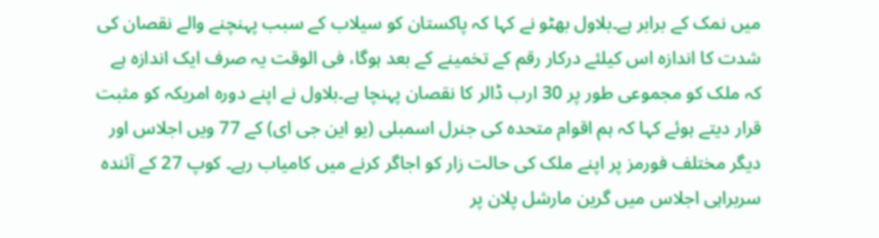میں نمک کے برابر ہے۔بلاول بھٹو نے کہا کہ پاکستان کو سیلاب کے سبب پہنچنے والے نقصان کی شدت کا اندازہ اس کیلئے درکار رقم کے تخمینے کے بعد ہوگا، فی الوقت یہ صرف ایک اندازہ ہے کہ ملک کو مجموعی طور پر 30 ارب ڈالر کا نقصان پہنچا ہے۔بلاول نے اپنے دورہ امریکہ کو مثبت قرار دیتے ہوئے کہا کہ ہم اقوام متحدہ کی جنرل اسمبلی (یو این جی ای) کے 77 ویں اجلاس اور دیگر مختلف فورمز پر اپنے ملک کی حالت زار کو اجاگر کرنے میں کامیاب رہے۔ کوپ 27 کے آئندہ سربراہی اجلاس میں گرین مارشل پلان پر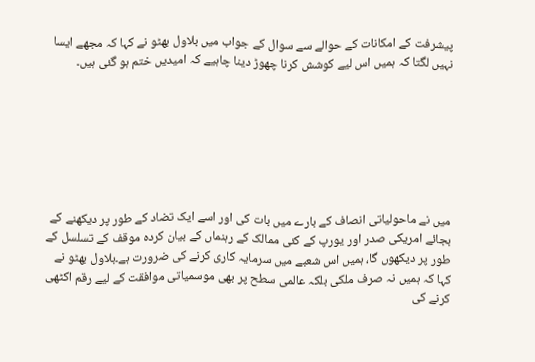پیشرفت کے امکانات کے حوالے سے سوال کے جواب میں بلاول بھٹو نے کہا کہ مجھے ایسا نہیں لگتا کہ ہمیں اس لیے کوشش کرنا چھوڑ دینا چاہیے کہ امیدیں ختم ہو گئی ہیں۔







میں نے ماحولیاتی انصاف کے بارے میں بات کی اور اسے ایک تضاد کے طور پر دیکھنے کے بجائے امریکی صدر اور یورپ کے کئی ممالک کے رہنماں کے بیان کردہ موقف کے تسلسل کے طور پر دیکھوں گا، ہمیں اس شعبے میں سرمایہ کاری کرنے کی ضرورت ہے۔بلاول بھٹو نے کہا کہ ہمیں نہ صرف ملکی بلکہ عالمی سطح پر بھی موسمیاتی موافقت کے لیے رقم اکٹھی کرنے کی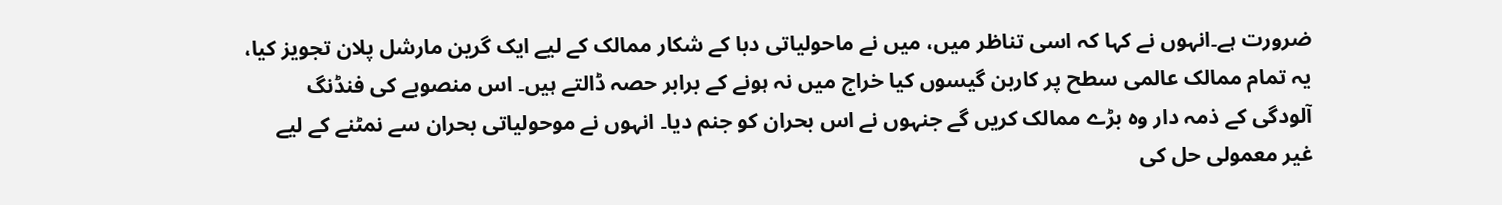ضرورت ہے۔انہوں نے کہا کہ اسی تناظر میں، میں نے ماحولیاتی دبا کے شکار ممالک کے لیے ایک گرین مارشل پلان تجویز کیا، یہ تمام ممالک عالمی سطح پر کاربن گیسوں کیا خراج میں نہ ہونے کے برابر حصہ ڈالتے ہیں۔ اس منصوبے کی فنڈنگ آلودگی کے ذمہ دار وہ بڑے ممالک کریں گے جنہوں نے اس بحران کو جنم دیا۔ انہوں نے موحولیاتی بحران سے نمٹنے کے لیے غیر معمولی حل کی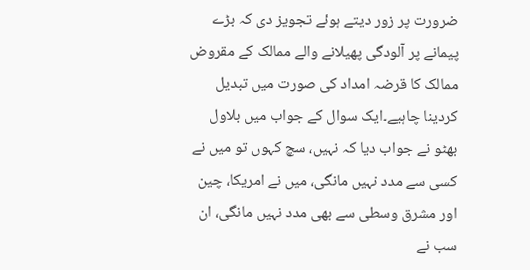ضرورت پر زور دیتے ہوئے تجویز دی کہ بڑے پیمانے پر آلودگی پھیلانے والے ممالک کے مقروض ممالک کا قرضہ امداد کی صورت میں تبدیل کردینا چاہیے۔ایک سوال کے جواب میں بلاول بھٹو نے جواب دیا کہ نہیں، سچ کہوں تو میں نے کسی سے مدد نہیں مانگی، میں نے امریکا، چین اور مشرق وسطی سے بھی مدد نہیں مانگی، ان سب نے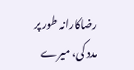رضاکارانہ طور پر مدد کی، میرے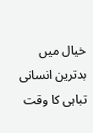خیال میں بدترین انسانی تباہی کا وقت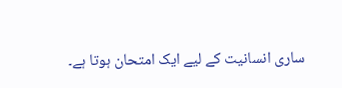ساری انسانیت کے لیے ایک امتحان ہوتا ہے۔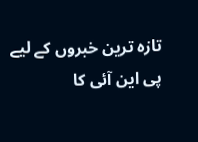تازہ ترین خبروں کے لیے پی این آئی کا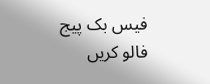فیس بک پیج فالو کریں